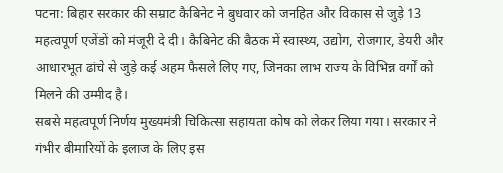पटना: बिहार सरकार की सम्राट कैबिनेट ने बुधवार को जनहित और विकास से जुड़े 13 महत्वपूर्ण एजेंडों को मंजूरी दे दी। कैबिनेट की बैठक में स्वास्थ्य, उद्योग, रोजगार, डेयरी और आधारभूत ढांचे से जुड़े कई अहम फैसले लिए गए, जिनका लाभ राज्य के विभिन्न वर्गों को मिलने की उम्मीद है।
सबसे महत्वपूर्ण निर्णय मुख्यमंत्री चिकित्सा सहायता कोष को लेकर लिया गया। सरकार ने गंभीर बीमारियों के इलाज के लिए इस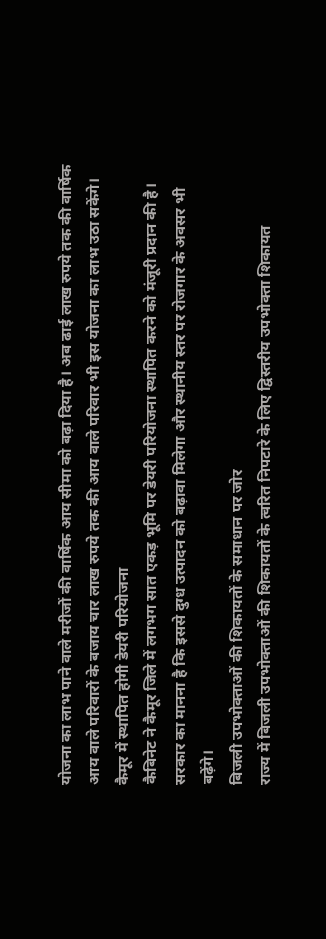योजना का लाभ पाने वाले मरीजों की वार्षिक आय सीमा को बढ़ा दिया है। अब ढाई लाख रुपये तक की वार्षिक आय वाले परिवारों के बजाय चार लाख रुपये तक की आय वाले परिवार भी इस योजना का लाभ उठा सकेंगे।
कैमूर में स्थापित होगी डेयरी परियोजना
कैबिनेट ने कैमूर जिले में लगभग सात एकड़ भूमि पर डेयरी परियोजना स्थापित करने को मंजूरी प्रदान की है। सरकार का मानना है कि इससे दुग्ध उत्पादन को बढ़ावा मिलेगा और स्थानीय स्तर पर रोजगार के अवसर भी बढ़ेंगे।
बिजली उपभोक्ताओं की शिकायतों के समाधान पर जोर
राज्य में बिजली उपभोक्ताओं की शिकायतों के त्वरित निपटारे के लिए द्विस्तरीय उपभोक्ता शिकायत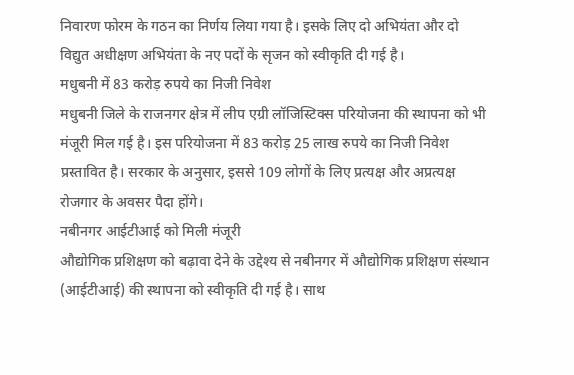निवारण फोरम के गठन का निर्णय लिया गया है। इसके लिए दो अभियंता और दो विद्युत अधीक्षण अभियंता के नए पदों के सृजन को स्वीकृति दी गई है।
मधुबनी में 83 करोड़ रुपये का निजी निवेश
मधुबनी जिले के राजनगर क्षेत्र में लीप एग्री लॉजिस्टिक्स परियोजना की स्थापना को भी मंजूरी मिल गई है। इस परियोजना में 83 करोड़ 25 लाख रुपये का निजी निवेश प्रस्तावित है। सरकार के अनुसार, इससे 109 लोगों के लिए प्रत्यक्ष और अप्रत्यक्ष रोजगार के अवसर पैदा होंगे।
नबीनगर आईटीआई को मिली मंजूरी
औद्योगिक प्रशिक्षण को बढ़ावा देने के उद्देश्य से नबीनगर में औद्योगिक प्रशिक्षण संस्थान (आईटीआई) की स्थापना को स्वीकृति दी गई है। साथ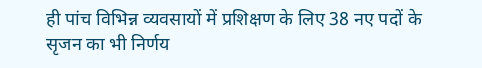ही पांच विभिन्न व्यवसायों में प्रशिक्षण के लिए 38 नए पदों के सृजन का भी निर्णय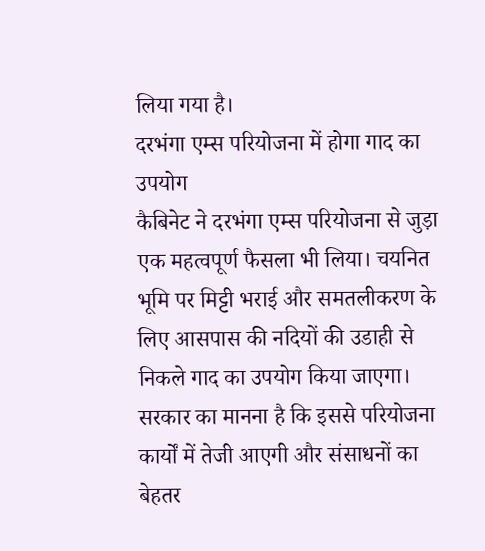लिया गया है।
दरभंगा एम्स परियोजना में होगा गाद का उपयोग
कैबिनेट ने दरभंगा एम्स परियोजना से जुड़ा एक महत्वपूर्ण फैसला भी लिया। चयनित भूमि पर मिट्टी भराई और समतलीकरण के लिए आसपास की नदियों की उडाही से निकले गाद का उपयोग किया जाएगा। सरकार का मानना है कि इससे परियोजना कार्यों में तेजी आएगी और संसाधनों का बेहतर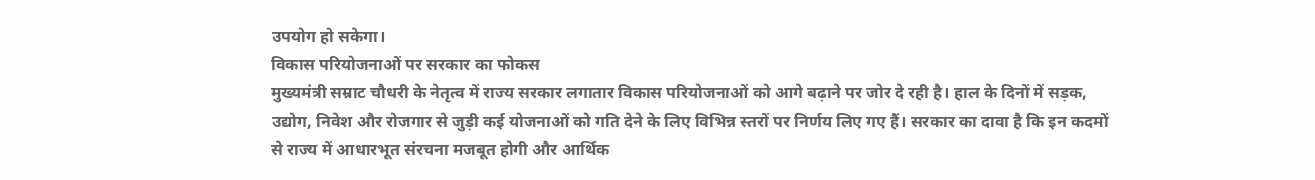उपयोग हो सकेगा।
विकास परियोजनाओं पर सरकार का फोकस
मुख्यमंत्री सम्राट चौधरी के नेतृत्व में राज्य सरकार लगातार विकास परियोजनाओं को आगे बढ़ाने पर जोर दे रही है। हाल के दिनों में सड़क, उद्योग, निवेश और रोजगार से जुड़ी कई योजनाओं को गति देने के लिए विभिन्न स्तरों पर निर्णय लिए गए हैं। सरकार का दावा है कि इन कदमों से राज्य में आधारभूत संरचना मजबूत होगी और आर्थिक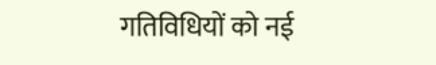गतिविधियों को नई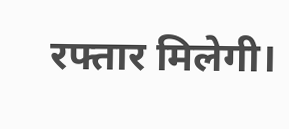रफ्तार मिलेगी।